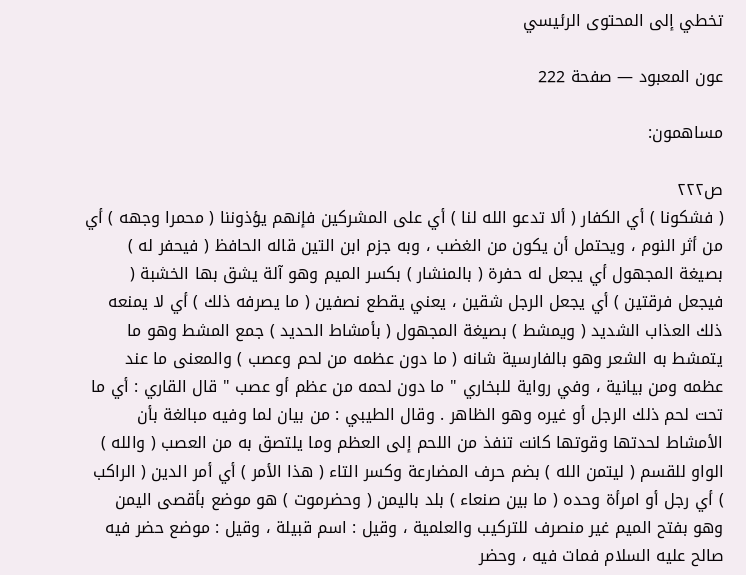تخطي إلى المحتوى الرئيسي

عون المعبود — صفحة 222

مساهمون:

ص٢٢٢
( فشكونا ) أي الكفار ( ألا تدعو الله لنا ) أي على المشركين فإنهم يؤذوننا ( محمرا وجهه ) أي من أثر النوم ، ويحتمل أن يكون من الغضب ، وبه جزم ابن التين قاله الحافظ ( فيحفر له ) بصيغة المجهول أي يجعل له حفرة ( بالمنشار ) بكسر الميم وهو آلة يشق بها الخشبة ( فيجعل فرقتين ) أي يجعل الرجل شقين ، يعني يقطع نصفين ( ما يصرفه ذلك ) أي لا يمنعه ذلك العذاب الشديد ( ويمشط ) بصيغة المجهول ( بأمشاط الحديد ) جمع المشط وهو ما يتمشط به الشعر وهو بالفارسية شانه ( ما دون عظمه من لحم وعصب ) والمعنى ما عند عظمه ومن بيانية ، وفي رواية للبخاري " ما دون لحمه من عظم أو عصب " قال القاري : أي ما تحت لحم ذلك الرجل أو غيره وهو الظاهر . وقال الطيبي : من بيان لما وفيه مبالغة بأن الأمشاط لحدتها وقوتها كانت تنفذ من اللحم إلى العظم وما يلتصق به من العصب ( والله ) الواو للقسم ( ليتمن الله ) بضم حرف المضارعة وكسر التاء ( هذا الأمر ) أي أمر الدين ( الراكب ) أي رجل أو امرأة وحده ( ما بين صنعاء ) بلد باليمن ( وحضرموت ) هو موضع بأقصى اليمن وهو بفتح الميم غير منصرف للتركيب والعلمية ، وقيل : اسم قبيلة ، وقيل : موضع حضر فيه صالح عليه السلام فمات فيه ، وحضر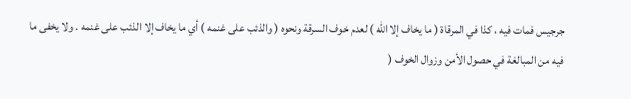جرجيس فمات فيه ، كذا في المرقاة ( ما يخاف إلا الله ) لعدم خوف السرقة ونحوه ( والذئب على غنمه ) أي ما يخاف إلا الذئب على غنمه . ولا يخفى ما فيه من المبالغة في حصول الأمن وزوال الخوف (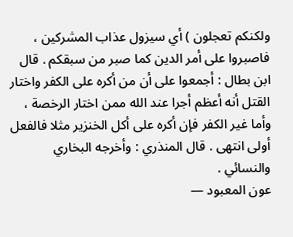ولكنكم تعجلون ) أي سيزول عذاب المشركين ، فاصبروا على أمر الدين كما صبر من سبقكم . قال ابن بطال : أجمعوا على أن من أكره على الكفر واختار القتل أنه أعظم أجرا عند الله ممن اختار الرخصة ، وأما غير الكفر فإن أكره على أكل الخنزير مثلا فالفعل أولى انتهى . قال المنذري : وأخرجه البخاري والنسائي .
عون المعبود —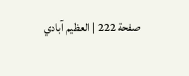صفحة 222 | العظيم آبادي